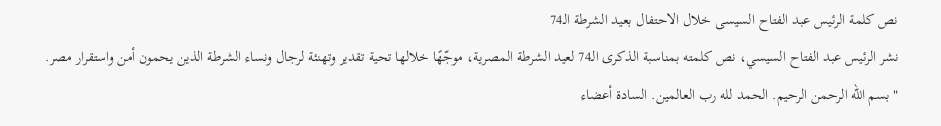نص كلمة الرئيس عبد الفتاح السيسى خلال الاحتفال بعيد الشرطة الـ74
نشر الرئيس عبد الفتاح السيسي، نص كلمته بمناسبة الذكرى الـ74 لعيد الشرطة المصرية، موجّهًا خلالها تحية تقدير وتهنئة لرجال ونساء الشرطة الذين يحمون أمن واستقرار مصر.
"بسم الله الرحمن الرحيم. الحمد لله رب العالمين. السادة أعضاء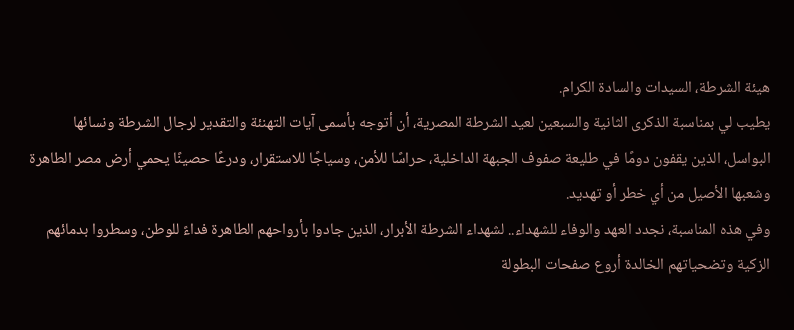هيئة الشرطة، السيدات والسادة الكرام.
يطيب لي بمناسبة الذكرى الثانية والسبعين لعيد الشرطة المصرية، أن أتوجه بأسمى آيات التهنئة والتقدير لرجال الشرطة ونسائها البواسل، الذين يقفون دومًا في طليعة صفوف الجبهة الداخلية، حراسًا للأمن، وسياجًا للاستقرار، ودرعًا حصينًا يحمي أرض مصر الطاهرة وشعبها الأصيل من أي خطر أو تهديد.
وفي هذه المناسبة، نجدد العهد والوفاء للشهداء.. لشهداء الشرطة الأبرار، الذين جادوا بأرواحهم الطاهرة فداءً للوطن، وسطروا بدمائهم الزكية وتضحياتهم الخالدة أروع صفحات البطولة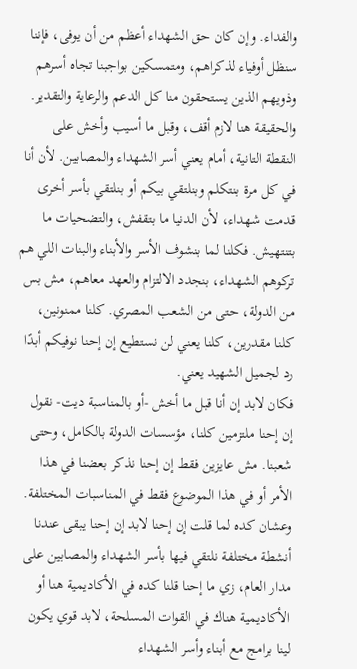والفداء. وإن كان حق الشهداء أعظم من أن يوفى، فإننا سنظل أوفياء لذكراهم، ومتمسكين بواجبنا تجاه أسرهم وذويهم الذين يستحقون منا كل الدعم والرعاية والتقدير.
والحقيقة هنا لازم أقف، وقبل ما أسيب وأخش على النقطة التانية، أمام يعني أسر الشهداء والمصابين. لأن أنا في كل مرة بنتكلم وبنلتقي بيكم أو بنلتقي بأسر أخرى قدمت شهداء، لأن الدنيا ما بتقفش، والتضحيات ما بتنتهيش. فكلنا لما بنشوف الأسر والأبناء والبنات اللي هم تركوهم الشهداء، بنجدد الالتزام والعهد معاهم، مش بس من الدولة، حتى من الشعب المصري. كلنا ممنونين، كلنا مقدرين، كلنا يعني لن نستطيع إن إحنا نوفيكم أبدًا رد لجميل الشهيد يعني.
فكان لابد إن أنا قبل ما أخش -أو بالمناسبة ديت- نقول إن إحنا ملتزمين كلنا، مؤسسات الدولة بالكامل، وحتى شعبنا. مش عايزين فقط إن إحنا نذكر بعضنا في هذا الأمر أو في هذا الموضوع فقط في المناسبات المختلفة. وعشان كده لما قلت إن إحنا لابد إن إحنا يبقى عندنا أنشطة مختلفة نلتقي فيها بأسر الشهداء والمصابين على مدار العام، زي ما إحنا قلنا كده في الأكاديمية هنا أو الأكاديمية هناك في القوات المسلحة، لابد قوي يكون لينا برامج مع أبناء وأسر الشهداء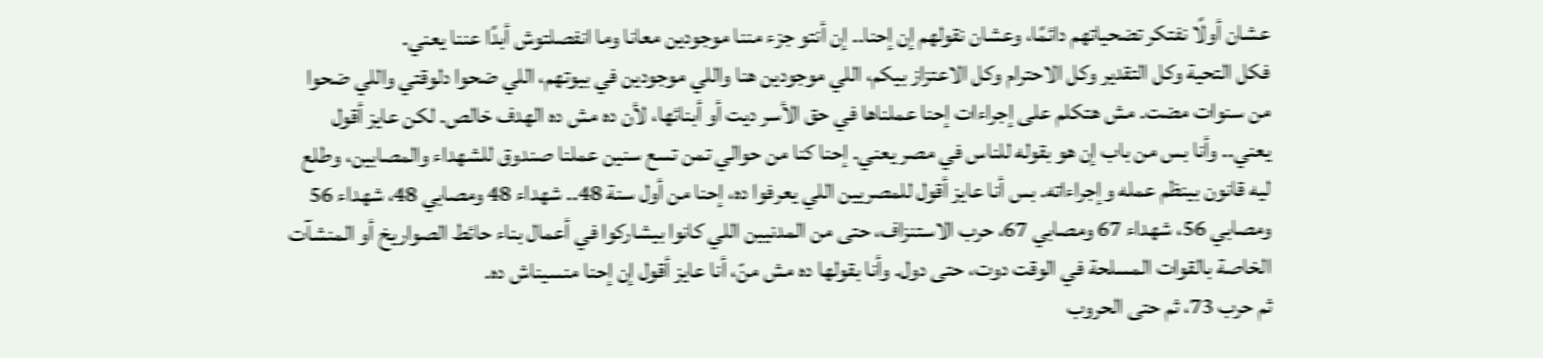عشان أولًا نفتكر تضحياتهم دائمًا، وعشان نقولهم إن إحنا.. إن أنتو جزء مننا موجودين معانا وما انفصلتوش أبدًا عننا يعني.
فكل التحية وكل التقدير وكل الاحترام وكل الاعتزاز بيكم، اللي موجودين هنا واللي موجودين في بيوتهم، اللي ضحوا دلوقتي واللي ضحوا من سنوات مضت. مش هتكلم على إجراءات إحنا عملناها في حق الأسر ديت أو أبنائها، لأن ده مش ده الهدف خالص. لكن عايز أقول يعني.. وأنا بس من باب إن هو بقوله للناس في مصر يعني. إحنا كنا من حوالي تمن تسع سنين عملنا صندوق للشهداء والمصابين، وطلع ليه قانون بينظم عمله وإجراءاته. بس أنا عايز أقول للمصريين اللي يعرفوا ده، إحنا من أول سنة 48.. شهداء 48 ومصابي 48، شهداء 56 ومصابي 56، شهداء 67 ومصابي 67، حرب الاستنزاف، حتى من المدنيين اللي كانوا بيشاركوا في أعمال بناء حائط الصواريخ أو المنشآت الخاصة بالقوات المسلحة في الوقت دوت، حتى دول. وأنا بقولها ده مش منّ، أنا عايز أقول إن إحنا منسيناش ده.
ثم حرب 73، ثم حتى الحروب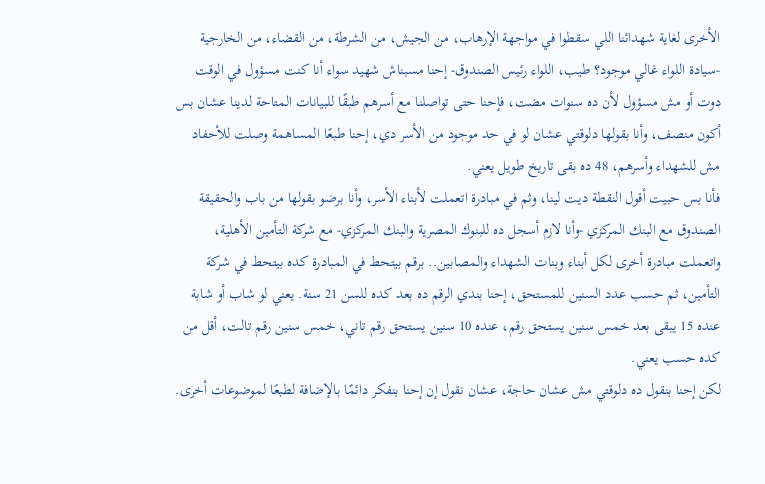الأخرى لغاية شهدائنا اللي سقطوا في مواجهة الإرهاب، من الجيش، من الشرطة، من القضاء، من الخارجية -سيادة اللواء غالي موجود؟ طيب، اللواء رئيس الصندوق- إحنا مسبناش شهيد سواء أنا كنت مسؤول في الوقت دوت أو مش مسؤول لأن ده سنوات مضت، فإحنا حتى تواصلنا مع أسرهم طبقًا للبيانات المتاحة لدينا عشان بس أكون منصف، وأنا بقولها دلوقتي عشان لو في حد موجود من الأسر دي، إحنا طبعًا المساهمة وصلت للأحفاد مش للشهداء وأسرهم، 48 ده بقى تاريخ طويل يعني.
فأنا بس حبيت أقول النقطة ديت لينا، وثم في مبادرة اتعملت لأبناء الأسر، وأنا برضو بقولها من باب والحقيقة الصندوق مع البنك المركزي -وأنا لازم أسجل ده للبنوك المصرية والبنك المركزي- مع شركة التأمين الأهلية، واتعملت مبادرة أخرى لكل أبناء وبنات الشهداء والمصابين.. برقم بيتحط في المبادرة كده بيتحط في شركة التأمين، ثم حسب عدد السنين للمستحق، إحنا بندي الرقم ده بعد كده للسن 21 سنة. يعني لو شاب أو شابة عنده 15 يبقى بعد خمس سنين يستحق رقم، عنده 10 سنين يستحق رقم تاني، خمس سنين رقم تالت، أقل من كده حسب يعني.
لكن إحنا بنقول ده دلوقتي مش عشان حاجة، عشان نقول إن إحنا بنفكر دائمًا بالإضافة لطبعًا لموضوعات أخرى.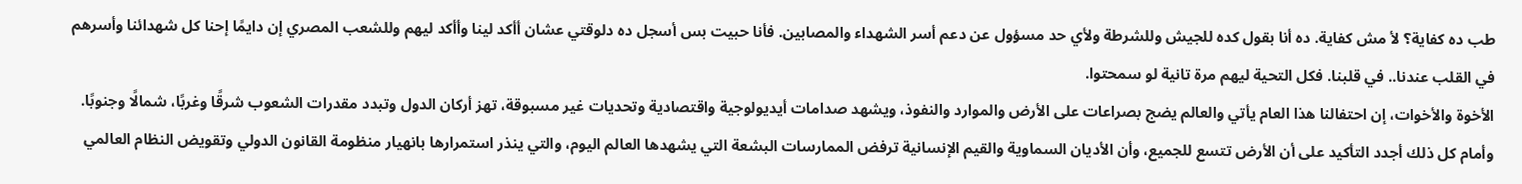طب ده كفاية؟ لأ مش كفاية. ده أنا بقول كده للجيش وللشرطة ولأي حد مسؤول عن دعم أسر الشهداء والمصابين. فأنا حبيت بس أسجل ده دلوقتي عشان أأكد لينا وأأكد ليهم وللشعب المصري إن دايمًا إحنا كل شهدائنا وأسرهم في القلب عندنا.. في قلبنا. فكل التحية ليهم مرة تانية لو سمحتوا.
الأخوة والأخوات، إن احتفالنا هذا العام يأتي والعالم يضج بصراعات على الأرض والموارد والنفوذ، ويشهد صدامات أيديولوجية واقتصادية وتحديات غير مسبوقة، تهز أركان الدول وتبدد مقدرات الشعوب شرقًا وغربًا، شمالًا وجنوبًا. وأمام كل ذلك أجدد التأكيد على أن الأرض تتسع للجميع، وأن الأديان السماوية والقيم الإنسانية ترفض الممارسات البشعة التي يشهدها العالم اليوم، والتي ينذر استمرارها بانهيار منظومة القانون الدولي وتقويض النظام العالمي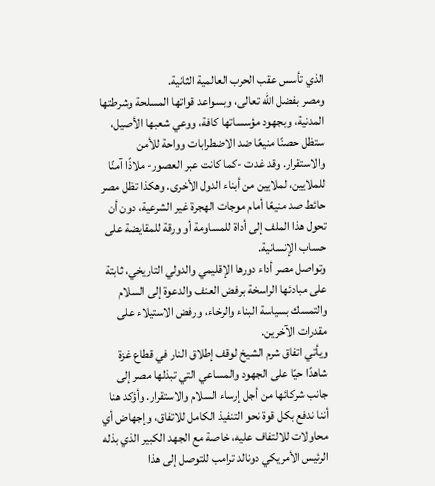الذي تأسس عقب الحرب العالمية الثانية.
ومصر بفضل الله تعالى، وبسواعد قواتها المسلحة وشرطتها المدنية، وبجهود مؤسساتها كافة، ووعي شعبها الأصيل، ستظل حصنًا منيعًا ضد الاضطرابات وواحة للأمن والاستقرار. وقد غدت -كما كانت عبر العصور- ملاذًا آمنًا للملايين، لملايين من أبناء الدول الأخرى. وهكذا تظل مصر حائط صد منيعًا أمام موجات الهجرة غير الشرعية، دون أن تحول هذا الملف إلى أداة للمساومة أو ورقة للمقايضة على حساب الإنسانية.
وتواصل مصر أداء دورها الإقليمي والدولي التاريخي، ثابتة على مبادئها الراسخة برفض العنف والدعوة إلى السلام والتمسك بسياسة البناء والرخاء، ورفض الاستيلاء على مقدرات الآخرين.
ويأتي اتفاق شرم الشيخ لوقف إطلاق النار في قطاع غزة شاهدًا حيًا على الجهود والمساعي التي تبذلها مصر إلى جانب شركائها من أجل إرساء السلام والاستقرار. وأؤكد هنا أننا ندفع بكل قوة نحو التنفيذ الكامل للاتفاق، وإجهاض أي محاولات للالتفاف عليه، خاصة مع الجهد الكبير الذي بذله الرئيس الأمريكي دونالد ترامب للتوصل إلى هذا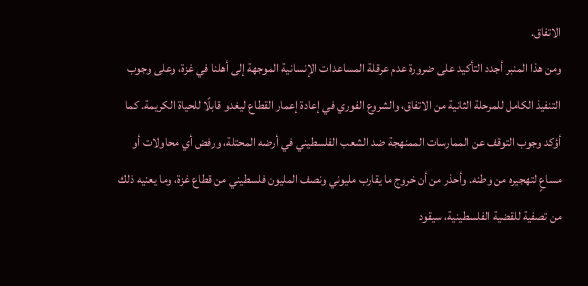الاتفاق.
ومن هذا المنبر أجدد التأكيد على ضرورة عدم عرقلة المساعدات الإنسانية الموجهة إلى أهلنا في غزة، وعلى وجوب التنفيذ الكامل للمرحلة الثانية من الاتفاق، والشروع الفوري في إعادة إعمار القطاع ليغدو قابلًا للحياة الكريمة. كما أؤكد وجوب التوقف عن الممارسات الممنهجة ضد الشعب الفلسطيني في أرضه المحتلة، ورفض أي محاولات أو مساعٍ لتهجيره من وطنه. وأحذر من أن خروج ما يقارب مليوني ونصف المليون فلسطيني من قطاع غزة، وما يعنيه ذلك من تصفية للقضية الفلسطينية، سيقود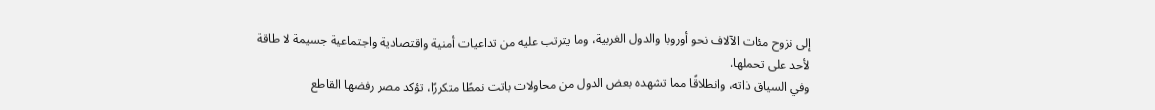إلى نزوح مئات الآلاف نحو أوروبا والدول الغربية، وما يترتب عليه من تداعيات أمنية واقتصادية واجتماعية جسيمة لا طاقة لأحد على تحملها.
وفي السياق ذاته، وانطلاقًا مما تشهده بعض الدول من محاولات باتت نمطًا متكررًا، تؤكد مصر رفضها القاطع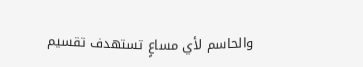والحاسم لأي مساعٍ تستهدف تقسيم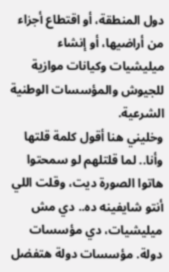دول المنطقة، أو اقتطاع أجزاء من أراضيها، أو إنشاء ميليشيات وكيانات موازية للجيوش والمؤسسات الوطنية الشرعية.
وخليني هنا أقول كلمة قلتها وأنا.. لما قلتلهم لو سمحتوا هاتوا الصورة ديت، وقلت اللي أنتو شايفينه ده.. دي مش ميليشيات، دي مؤسسات دولة. مؤسسات دولة هتفضل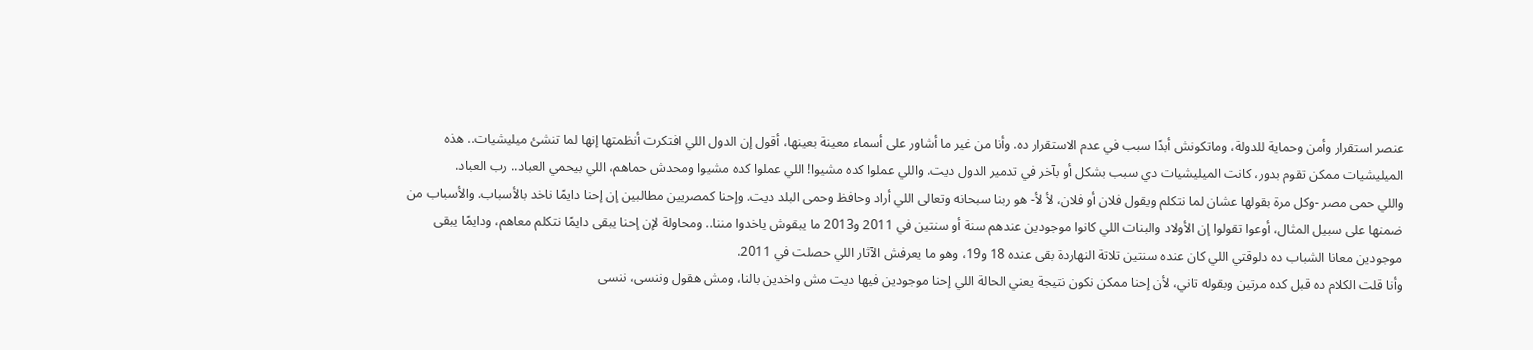عنصر استقرار وأمن وحماية للدولة، وماتكونش أبدًا سبب في عدم الاستقرار ده. وأنا من غير ما أشاور على أسماء معينة بعينها، أقول إن الدول اللي افتكرت أنظمتها إنها لما تنشئ ميليشيات.. هذه الميليشيات ممكن تقوم بدور، كانت الميليشيات دي سبب بشكل أو بآخر في تدمير الدول ديت. واللي عملوا كده مشيوا! اللي عملوا كده مشيوا ومحدش حماهم، اللي بيحمي العباد.. رب العباد.
واللي حمى مصر -وكل مرة بقولها عشان لما نتكلم ويقول فلان أو فلان، لأ لأ- هو ربنا سبحانه وتعالى اللي أراد وحافظ وحمى البلد ديت. وإحنا كمصريين مطالبين إن إحنا دايمًا ناخد بالأسباب. والأسباب من ضمنها على سبيل المثال، أوعوا تقولوا إن الأولاد والبنات اللي كانوا موجودين عندهم سنة أو سنتين في 2011 و2013 ما يبقوش ياخدوا مننا.. ومحاولة لإن إحنا يبقى دايمًا نتكلم معاهم، ودايمًا يبقى موجودين معانا الشباب ده دلوقتي اللي كان عنده سنتين تلاتة النهاردة بقى عنده 18 و19، وهو ما يعرفش الآثار اللي حصلت في 2011.
وأنا قلت الكلام ده قبل كده مرتين وبقوله تاني، لأن إحنا ممكن نكون نتيجة يعني الحالة اللي إحنا موجودين فيها ديت مش واخدين بالنا، ومش هقول وننسى، ننسى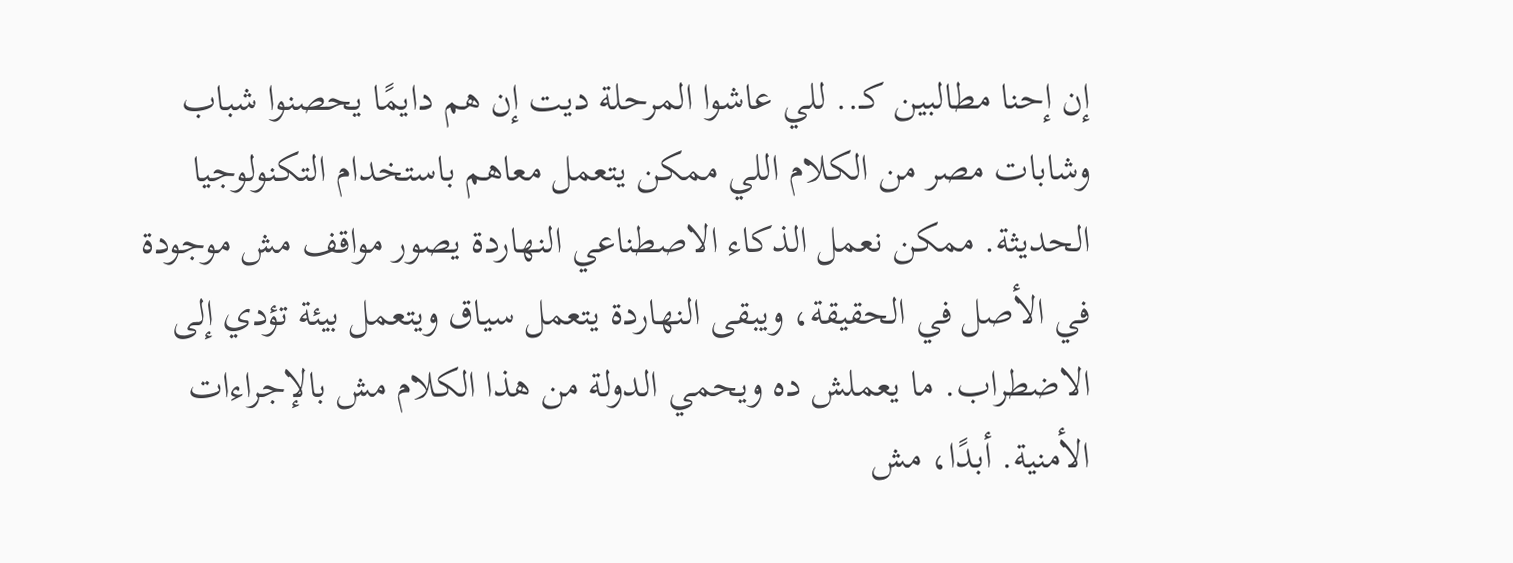إن إحنا مطالبين كـ.. للي عاشوا المرحلة ديت إن هم دايمًا يحصنوا شباب وشابات مصر من الكلام اللي ممكن يتعمل معاهم باستخدام التكنولوجيا الحديثة. ممكن نعمل الذكاء الاصطناعي النهاردة يصور مواقف مش موجودة في الأصل في الحقيقة، ويبقى النهاردة يتعمل سياق ويتعمل بيئة تؤدي إلى الاضطراب. ما يعملش ده ويحمي الدولة من هذا الكلام مش بالإجراءات الأمنية. أبدًا، مش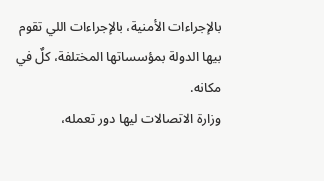بالإجراءات الأمنية، بالإجراءات اللي تقوم بيها الدولة بمؤسساتها المختلفة، كلٌ في مكانه.
وزارة الاتصالات ليها دور تعمله،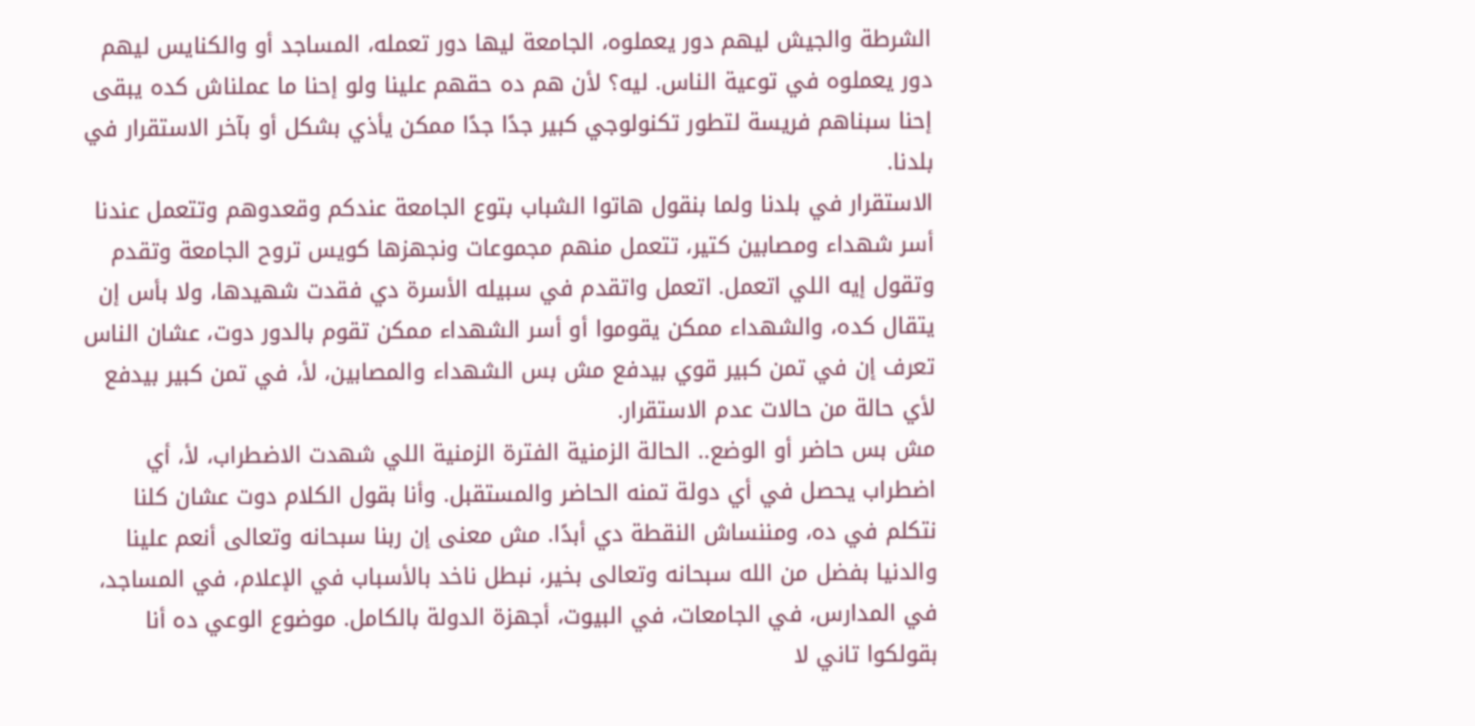الشرطة والجيش ليهم دور يعملوه، الجامعة ليها دور تعمله، المساجد أو والكنايس ليهم دور يعملوه في توعية الناس. ليه؟ لأن هم ده حقهم علينا ولو إحنا ما عملناش كده يبقى إحنا سبناهم فريسة لتطور تكنولوجي كبير جدًا جدًا ممكن يأذي بشكل أو بآخر الاستقرار في بلدنا.
الاستقرار في بلدنا ولما بنقول هاتوا الشباب بتوع الجامعة عندكم وقعدوهم وتتعمل عندنا أسر شهداء ومصابين كتير، تتعمل منهم مجموعات ونجهزها كويس تروح الجامعة وتقدم وتقول إيه اللي اتعمل. اتعمل واتقدم في سبيله الأسرة دي فقدت شهيدها، ولا بأس إن يتقال كده، والشهداء ممكن يقوموا أو أسر الشهداء ممكن تقوم بالدور دوت، عشان الناس تعرف إن في تمن كبير قوي بيدفع مش بس الشهداء والمصابين، لأ، في تمن كبير بيدفع لأي حالة من حالات عدم الاستقرار.
مش بس حاضر أو الوضع.. الحالة الزمنية الفترة الزمنية اللي شهدت الاضطراب، لأ، أي اضطراب يحصل في أي دولة تمنه الحاضر والمستقبل. وأنا بقول الكلام دوت عشان كلنا نتكلم في ده، ومننساش النقطة دي أبدًا. مش معنى إن ربنا سبحانه وتعالى أنعم علينا والدنيا بفضل من الله سبحانه وتعالى بخير، نبطل ناخد بالأسباب في الإعلام، في المساجد، في المدارس، في الجامعات، في البيوت، أجهزة الدولة بالكامل. موضوع الوعي ده أنا بقولكوا تاني لا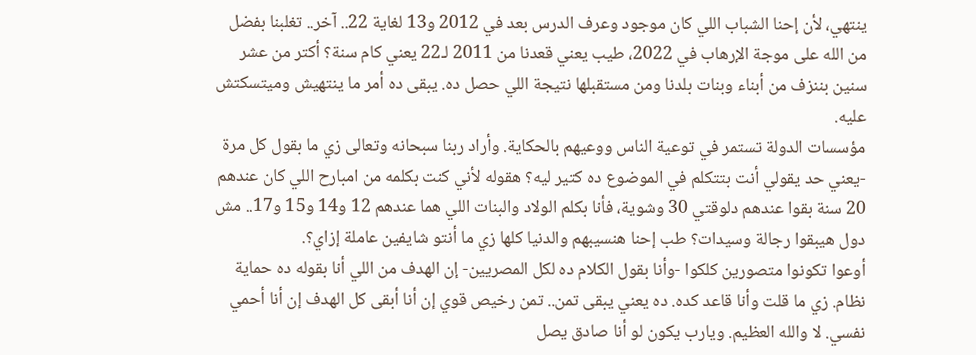ينتهي، لأن إحنا الشباب اللي كان موجود وعرف الدرس بعد في 2012 و13 لغاية 22.. آخر.. تغلبنا بفضل من الله على موجة الإرهاب في 2022، طيب يعني قعدنا من 2011 لـ22 يعني كام سنة؟ أكتر من عشر سنين بننزف من أبناء وبنات بلدنا ومن مستقبلها نتيجة اللي حصل ده. يبقى ده أمر ما ينتهيش وميتسكتش عليه.
مؤسسات الدولة تستمر في توعية الناس ووعيهم بالحكاية. وأراد ربنا سبحانه وتعالى زي ما بقول كل مرة -يعني حد يقولي أنت بتتكلم في الموضوع ده كتير ليه؟ هقوله لأني كنت بكلمه من امبارح اللي كان عندهم 20 سنة بقوا عندهم دلوقتي 30 وشوية، فأنا بكلم الولاد والبنات اللي هما عندهم 12 و14 و15 و17.. مش دول هيبقوا رجالة وسيدات؟ طب إحنا هنسيبهم والدنيا كلها زي ما أنتو شايفين عاملة إزاي؟.
أوعوا تكونوا متصورين كلكوا -وأنا بقول الكلام ده لكل المصريين- إن الهدف من اللي أنا بقوله ده حماية نظام. زي ما قلت وأنا قاعد كده. ده يعني يبقى تمن.. تمن رخيص قوي إن أنا أبقى كل الهدف إن أنا أحمي نفسي. لا والله العظيم. ويارب يكون لو أنا صادق يصل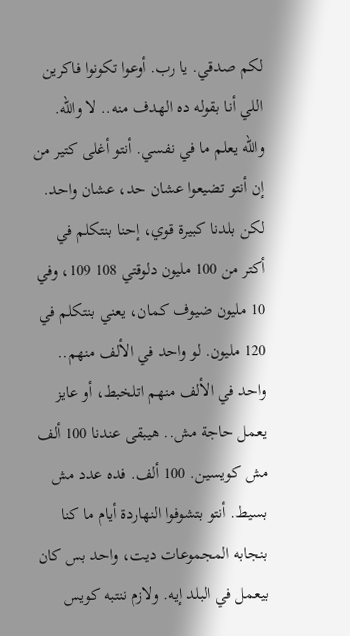لكم صدقي. يا رب. أوعوا تكونوا فاكرين اللي أنا بقوله ده الهدف منه.. لا والله. والله يعلم ما في نفسي. أنتو أغلى كتير من إن أنتو تضيعوا عشان حد، عشان واحد.
لكن بلدنا كبيرة قوي، إحنا بنتكلم في أكتر من 100 مليون دلوقتي 108 109، وفي 10 مليون ضيوف كمان، يعني بنتكلم في 120 مليون. لو واحد في الألف منهم.. واحد في الألف منهم اتلخبط، أو عايز يعمل حاجة مش.. هيبقى عندنا 100 ألف مش كويسين. 100 ألف. فده عدد مش بسيط. أنتو بتشوفوا النهاردة أيام ما كنا بنجابه المجموعات ديت، واحد بس كان بيعمل في البلد إيه. ولازم ننتبه كويس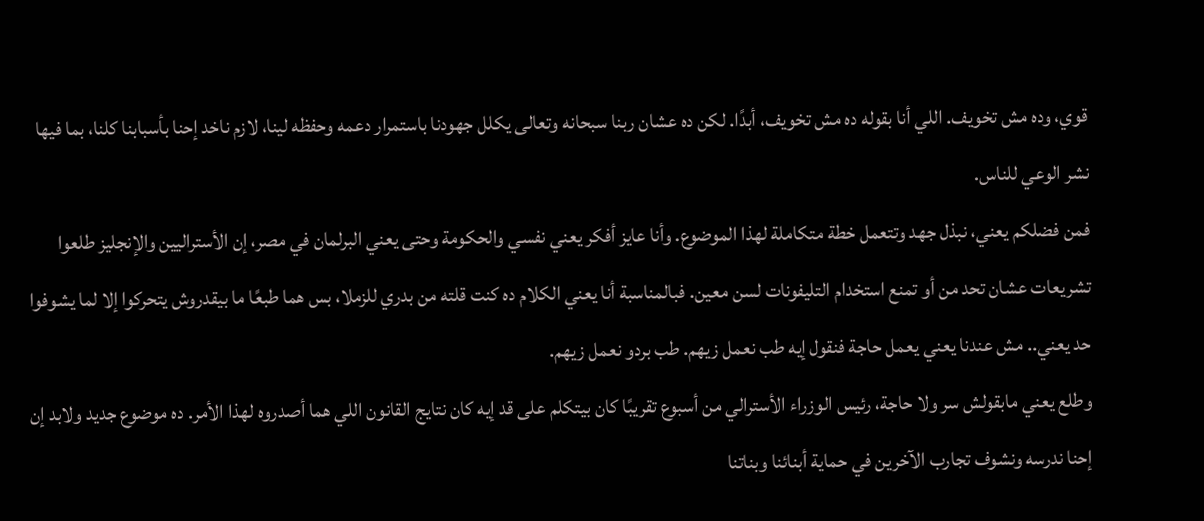قوي، وده مش تخويف. اللي أنا بقوله ده مش تخويف، أبدًا. لكن ده عشان ربنا سبحانه وتعالى يكلل جهودنا باستمرار دعمه وحفظه لينا، لازم ناخد إحنا بأسبابنا كلنا، بما فيها نشر الوعي للناس.
فمن فضلكم يعني، نبذل جهد وتتعمل خطة متكاملة لهذا الموضوع. وأنا عايز أفكر يعني نفسي والحكومة وحتى يعني البرلمان في مصر، إن الأستراليين والإنجليز طلعوا تشريعات عشان تحد من أو تمنع استخدام التليفونات لسن معين. فبالمناسبة أنا يعني الكلام ده كنت قلته من بدري للزملا، بس هما طبعًا ما بيقدروش يتحركوا إلا لما يشوفوا حد يعني.. مش عندنا يعني يعمل حاجة فنقول إيه طب نعمل زيهم. طب بردو نعمل زيهم.
وطلع يعني مابقولش سر ولا حاجة، رئيس الوزراء الأسترالي من أسبوع تقريبًا كان بيتكلم على قد إيه كان نتايج القانون اللي هما أصدروه لهذا الأمر. ده موضوع جديد ولابد إن إحنا ندرسه ونشوف تجارب الآخرين في حماية أبنائنا وبناتنا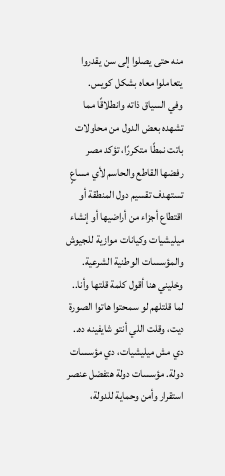منه حتى يصلوا إلى سن يقدروا يتعاملوا معاه بشكل كويس.
وفي السياق ذاته وانطلاقًا مما تشهده بعض الدول من محاولات باتت نمطًا متكررًا، تؤكد مصر رفضها القاطع والحاسم لأي مساعٍ تستهدف تقسيم دول المنطقة أو اقتطاع أجزاء من أراضيها أو إنشاء ميليشيات وكيانات موازية للجيوش والمؤسسات الوطنية الشرعية.
وخليني هنا أقول كلمة قلتها وأنا.. لما قلتلهم لو سمحتوا هاتوا الصورة ديت، وقلت اللي أنتو شايفينه ده.. دي مش ميليشيات، دي مؤسسات دولة. مؤسسات دولة هتفضل عنصر استقرار وأمن وحماية للدولة،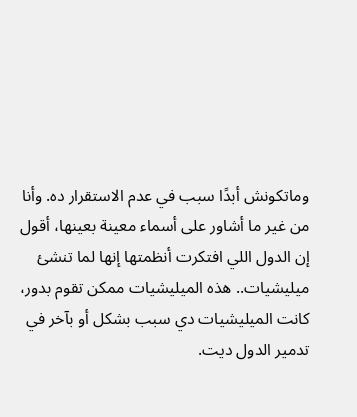وماتكونش أبدًا سبب في عدم الاستقرار ده. وأنا من غير ما أشاور على أسماء معينة بعينها، أقول إن الدول اللي افتكرت أنظمتها إنها لما تنشئ ميليشيات.. هذه الميليشيات ممكن تقوم بدور، كانت الميليشيات دي سبب بشكل أو بآخر في تدمير الدول ديت.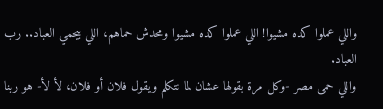واللي عملوا كده مشيوا! اللي عملوا كده مشيوا ومحدش حماهم، اللي بيحمي العباد.. رب العباد.
واللي حمى مصر -وكل مرة بقولها عشان لما نتكلم ويقول فلان أو فلان، لأ لأ- هو ربنا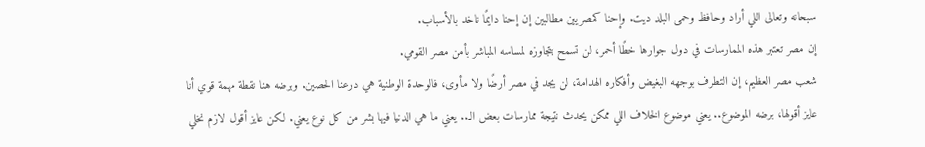سبحانه وتعالى اللي أراد وحافظ وحمى البلد ديت. وإحنا كمصريين مطالبين إن إحنا دايمًا ناخد بالأسباب.
إن مصر تعتبر هذه الممارسات في دول جوارها خطًا أحمر، لن تسمح بتجاوزه لمساسه المباشر بأمن مصر القومي.
شعب مصر العظيم، إن التطرف بوجهه البغيض وأفكاره الهدامة، لن يجد في مصر أرضًا ولا مأوى، فالوحدة الوطنية هي درعنا الحصين. وبرضه هنا نقطة مهمة قوي أنا عايز أقولها، برضه الموضوع.. يعني موضوع الخلاف اللي ممكن يحدث نتيجة ممارسات بعض الـ.. يعني ما هي الدنيا فيها بشر من كل نوع يعني. لكن عايز أقول لازم نخلي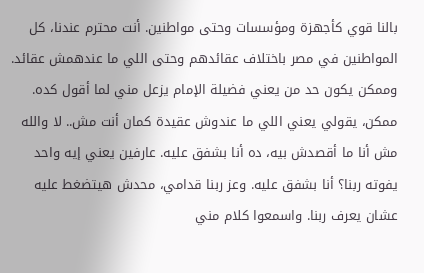بالنا قوي كأجهزة ومؤسسات وحتى مواطنين. أنت محترم عندنا، كل المواطنين في مصر باختلاف عقائدهم وحتى اللي ما عندهمش عقائد.
وممكن يكون حد من يعني فضيلة الإمام يزعل مني لما أقول كده. ممكن، يقولي يعني اللي ما عندوش عقيدة كمان أنت مش.. لا والله مش أنا ما أقصدش بيه، ده أنا بشفق عليه. عارفين يعني إيه واحد يفوته ربنا؟ أنا بشفق عليه. وعز ربنا قدامي، محدش هيتضغط عليه عشان يعرف ربنا. واسمعوا كلام مني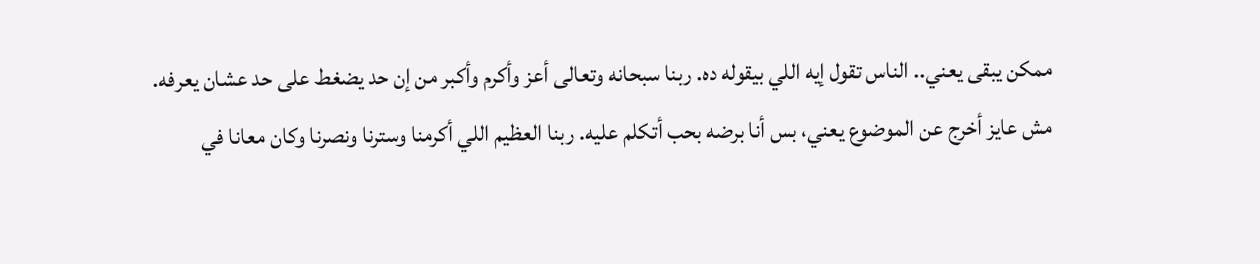ممكن يبقى يعني.. الناس تقول إيه اللي بيقوله ده. ربنا سبحانه وتعالى أعز وأكرم وأكبر من إن حد يضغط على حد عشان يعرفه.
مش عايز أخرج عن الموضوع يعني، بس أنا برضه بحب أتكلم عليه. ربنا العظيم اللي أكرمنا وسترنا ونصرنا وكان معانا في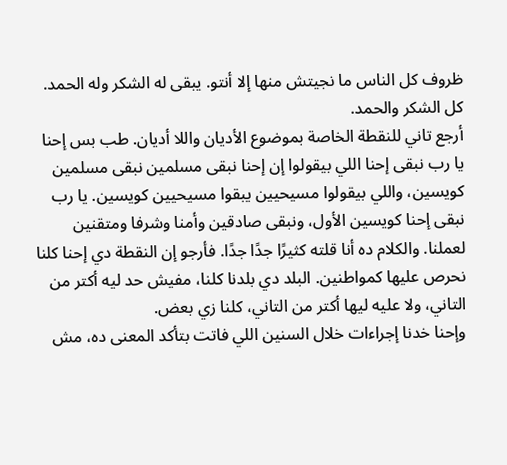ظروف كل الناس ما نجيتش منها إلا أنتو. يبقى له الشكر وله الحمد. كل الشكر والحمد.
أرجع تاني للنقطة الخاصة بموضوع الأديان واللا أديان. طب بس إحنا يا رب نبقى إحنا اللي بيقولوا إن إحنا نبقى مسلمين نبقى مسلمين كويسين، واللي بيقولوا مسيحيين يبقوا مسيحيين كويسين. يا رب نبقى إحنا كويسين الأول، ونبقى صادقين وأمنا وشرفا ومتقنين لعملنا. والكلام ده أنا قلته كثيرًا جدًا جدًا. فأرجو إن النقطة دي إحنا كلنا نحرص عليها كمواطنين. البلد دي بلدنا كلنا، مفيش حد ليه أكتر من التاني، ولا عليه ليها أكتر من التاني، كلنا زي بعض.
وإحنا خدنا إجراءات خلال السنين اللي فاتت بتأكد المعنى ده، مش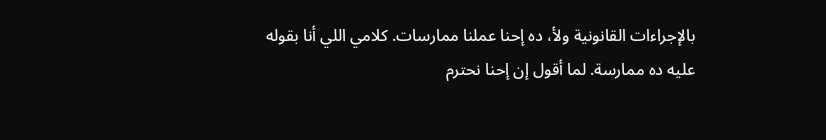بالإجراءات القانونية ولأ، ده إحنا عملنا ممارسات. كلامي اللي أنا بقوله عليه ده ممارسة. لما أقول إن إحنا نحترم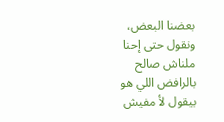بعضنا البعض، ونقول حتى إحنا ملناش صالح بالرافض اللي هو بيقول لأ مفيش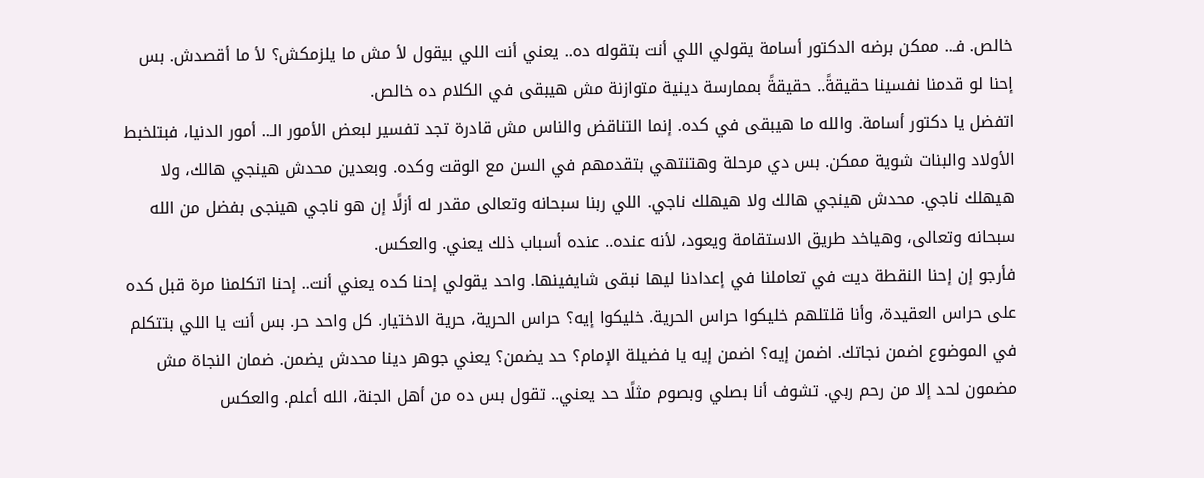خالص. فـ.. ممكن برضه الدكتور أسامة يقولي اللي أنت بتقوله ده.. يعني أنت اللي بيقول لأ مش ما يلزمكش؟ لأ ما أقصدش. بس إحنا لو قدمنا نفسينا حقيقةً.. حقيقةً بممارسة دينية متوازنة مش هيبقى في الكلام ده خالص.
اتفضل يا دكتور أسامة. والله ما هيبقى في كده. إنما التناقض والناس مش قادرة تجد تفسير لبعض الأمور الـ.. أمور الدنيا، فبتلخبط الأولاد والبنات شوية ممكن. بس دي مرحلة وهتنتهي بتقدمهم في السن مع الوقت وكده. وبعدين محدش هينجي هالك، ولا هيهلك ناجي. محدش هينجي هالك ولا هيهلك ناجي. اللي ربنا سبحانه وتعالى مقدر له أزلًا إن هو ناجي هينجى بفضل من الله سبحانه وتعالى، وهياخد طريق الاستقامة ويعود، لأنه عنده.. عنده أسباب ذلك يعني. والعكس.
فأرجو إن إحنا النقطة ديت في تعاملنا في إعدادنا ليها نبقى شايفينها. واحد يقولي إحنا كده يعني أنت.. إحنا اتكلمنا مرة قبل كده على حراس العقيدة، وأنا قلتلهم خليكوا حراس الحرية. خليكوا إيه؟ حراس الحرية، حرية الاختيار. كل واحد حر. بس أنت يا اللي بتتكلم في الموضوع اضمن نجاتك. اضمن إيه؟ اضمن إيه يا فضيلة الإمام؟ حد يضمن؟ يعني جوهر دينا محدش يضمن. ضمان النجاة مش مضمون لحد إلا من رحم ربي. تشوف أنا بصلي وبصوم مثلًا حد يعني.. تقول بس ده من أهل الجنة، الله أعلم. والعكس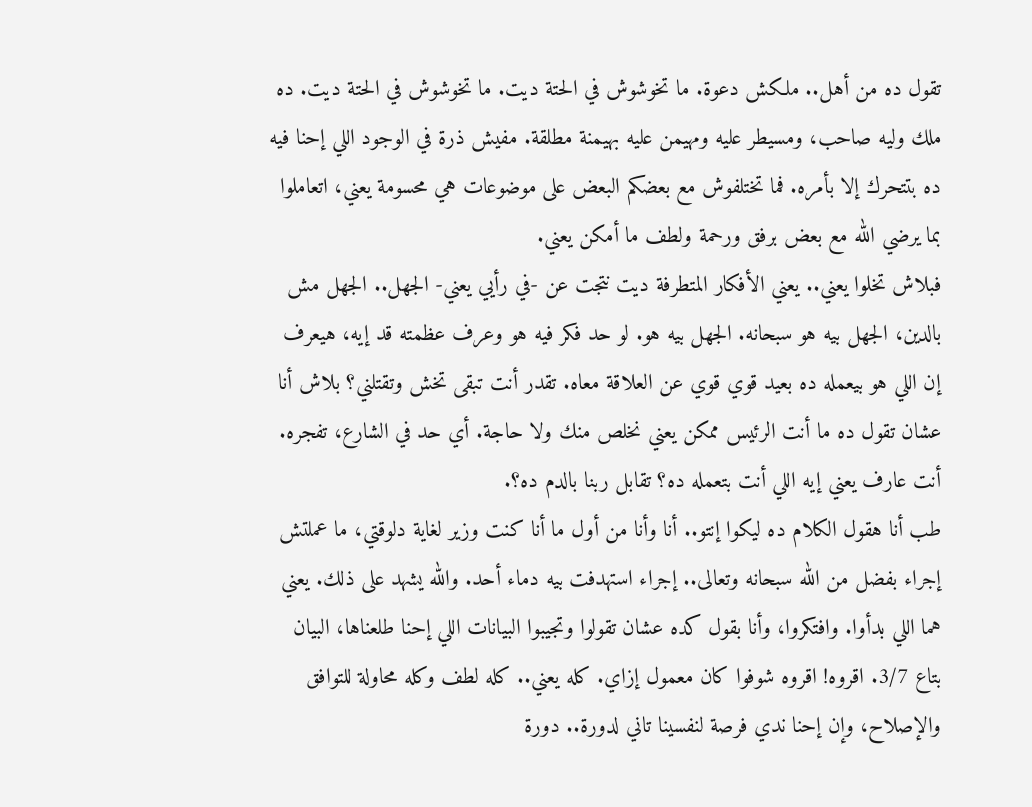تقول ده من أهل.. ملكش دعوة. ما تخوشوش في الحتة ديت. ما تخوشوش في الحتة ديت. ده ملك وليه صاحب، ومسيطر عليه ومهيمن عليه بهيمنة مطلقة. مفيش ذرة في الوجود اللي إحنا فيه ده بتتحرك إلا بأمره. فما تختلفوش مع بعضكم البعض على موضوعات هي محسومة يعني، اتعاملوا بما يرضي الله مع بعض برفق ورحمة ولطف ما أمكن يعني.
فبلاش تخلوا يعني.. يعني الأفكار المتطرفة ديت نتجت عن -في رأيي يعني- الجهل.. الجهل مش بالدين، الجهل بيه هو سبحانه. الجهل بيه هو. لو حد فكر فيه هو وعرف عظمته قد إيه، هيعرف إن اللي هو بيعمله ده بعيد قوي قوي عن العلاقة معاه. تقدر أنت تبقى تخش وتقتلني؟ بلاش أنا عشان تقول ده ما أنت الرئيس ممكن يعني نخلص منك ولا حاجة. أي حد في الشارع، تفجره. أنت عارف يعني إيه اللي أنت بتعمله ده؟ تقابل ربنا بالدم ده؟.
طب أنا هقول الكلام ده ليكوا إنتو.. أنا وأنا من أول ما أنا كنت وزير لغاية دلوقتي، ما عملتش إجراء بفضل من الله سبحانه وتعالى.. إجراء استهدفت بيه دماء أحد. والله يشهد على ذلك. يعني هما اللي بدأوا. وافتكروا، وأنا بقول كده عشان تقولوا وتجيبوا البيانات اللي إحنا طلعناها، البيان بتاع 3/7. اقروه! اقروه شوفوا كان معمول إزاي. كله يعني.. كله لطف وكله محاولة للتوافق والإصلاح، وإن إحنا ندي فرصة لنفسينا تاني لدورة.. دورة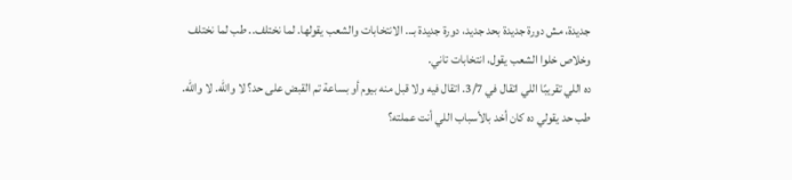جديدة، مش دورة جديدة بحد جديد، دورة جديدة بـ.. الانتخابات والشعب يقولها. لما نختلف.. طب لما نختلف وخلاص خلوا الشعب يقول، انتخابات تاني.
ده اللي تقريبًا اللي اتقال في 3/7. اتقال فيه ولا قبل منه بيوم أو بساعة تم القبض على حد؟ لا والله. لا والله. طب حد يقولي ده كان أخد بالأسباب اللي أنت عملته؟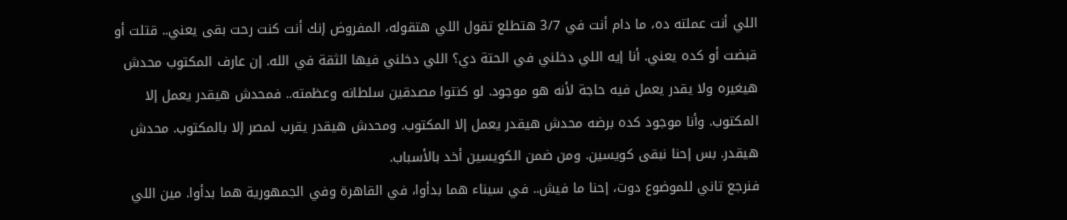اللي أنت عملته ده، ما دام أنت في 3/7 هتطلع تقول اللي هتقوله، المفروض إنك أنت كنت رحت بقى يعني.. قتلت أو قبضت أو كده يعني. أنا إيه اللي دخلني في الحتة دي؟ اللي دخلني فيها الثقة في الله. إن عارف المكتوب محدش هيغيره ولا يقدر يعمل فيه حاجة لأنه هو موجود. لو كنتوا مصدقين سلطانه وعظمته.. فمحدش هيقدر يعمل إلا المكتوب. وأنا موجود كده برضه محدش هيقدر يعمل إلا المكتوب. ومحدش هيقدر يقرب لمصر إلا بالمكتوب. محدش هيقدر. بس إحنا نبقى كويسين. ومن ضمن الكويسين أخد بالأسباب.
فنرجع تاني للموضوع دوت، إحنا ما فيش.. في سيناء هما بدأوا، في القاهرة وفي الجمهورية هما بدأوا. مين اللي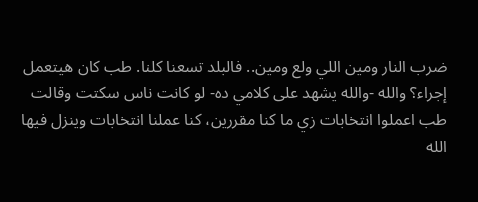ضرب النار ومين اللي ولع ومين.. فالبلد تسعنا كلنا. طب كان هيتعمل إجراء؟ والله -والله يشهد على كلامي ده- لو كانت ناس سكتت وقالت طب اعملوا انتخابات زي ما كنا مقررين، كنا عملنا انتخابات وينزل فيها الله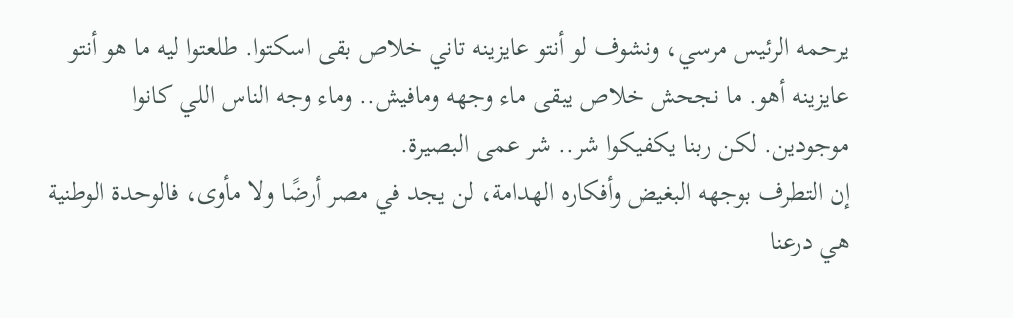يرحمه الرئيس مرسي، ونشوف لو أنتو عايزينه تاني خلاص بقى اسكتوا. طلعتوا ليه ما هو أنتو عايزينه أهو. ما نجحش خلاص يبقى ماء وجهه ومافيش.. وماء وجه الناس اللي كانوا موجودين. لكن ربنا يكفيكوا شر.. شر عمى البصيرة.
إن التطرف بوجهه البغيض وأفكاره الهدامة، لن يجد في مصر أرضًا ولا مأوى، فالوحدة الوطنية هي درعنا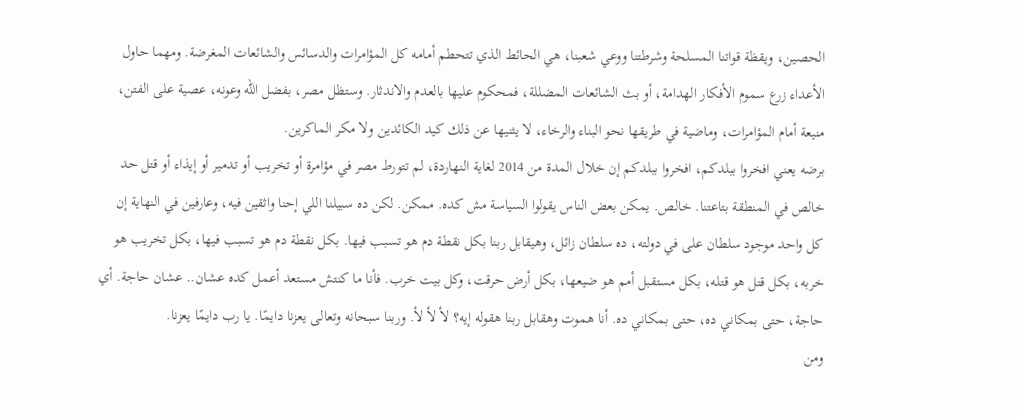الحصين، ويقظة قواتنا المسلحة وشرطتنا ووعي شعبنا، هي الحائط الذي تتحطم أمامه كل المؤامرات والدسائس والشائعات المغرضة. ومهما حاول الأعداء زرع سموم الأفكار الهدامة، أو بث الشائعات المضللة، فمحكوم عليها بالعدم والاندثار. وستظل مصر، بفضل الله وعونه، عصية على الفتن، منيعة أمام المؤامرات، وماضية في طريقها نحو البناء والرخاء، لا يثنيها عن ذلك كيد الكائدين ولا مكر الماكرين.
برضه يعني افخروا ببلدكم، افخروا ببلدكم إن خلال المدة من 2014 لغاية النهاردة، لم تتورط مصر في مؤامرة أو تخريب أو تدمير أو إيذاء أو قتل حد خالص في المنطقة بتاعتنا. خالص. يمكن بعض الناس يقولوا السياسة مش كده. ممكن. لكن ده سبيلنا اللي إحنا واثقين فيه، وعارفين في النهاية إن كل واحد موجود سلطان على في دولته، ده سلطان زائل، وهيقابل ربنا بكل نقطة دم هو تسبب فيها. بكل نقطة دم هو تسبب فيها، بكل تخريب هو خربه، بكل قتل هو قتله، بكل مستقبل أمم هو ضيعها، بكل أرض حرقت، وكل بيت خرب. فأنا ما كنتش مستعد أعمل كده عشان.. عشان حاجة. أي حاجة، حتى بمكاني ده، حتى بمكاني ده. أنا هموت وهقابل ربنا هقوله إيه؟ لأ لأ لأ. وربنا سبحانه وتعالى يعزنا دايمًا. يا رب دايمًا يعزنا.
ومن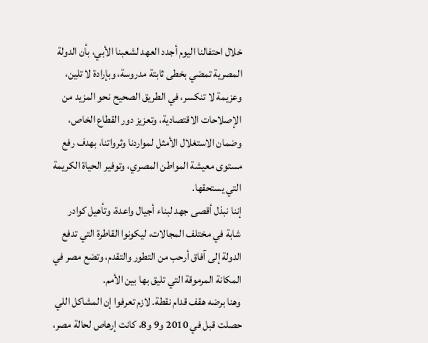خلال احتفالنا اليوم أجدد العهد لشعبنا الأبي، بأن الدولة المصرية تمضي بخطى ثابتة مدروسة، وبإرادة لا تلين، وعزيمة لا تنكسر، في الطريق الصحيح نحو المزيد من الإصلاحات الاقتصادية، وتعزيز دور القطاع الخاص، وضمان الاستغلال الأمثل لمواردنا وثرواتنا، بهدف رفع مستوى معيشة المواطن المصري، وتوفير الحياة الكريمة التي يستحقها.
إننا نبذل أقصى جهد لبناء أجيال واعدة، وتأهيل كوادر شابة في مختلف المجالات، ليكونوا القاطرة التي تدفع الدولة إلى آفاق أرحب من التطور والتقدم، وتضع مصر في المكانة المرموقة التي تليق بها بين الأمم.
وهنا برضه هقف قدام نقطة. لازم تعرفوا إن المشاكل اللي حصلت قبل في 2010 و9 و8، كانت إرهاص لحالة مصر،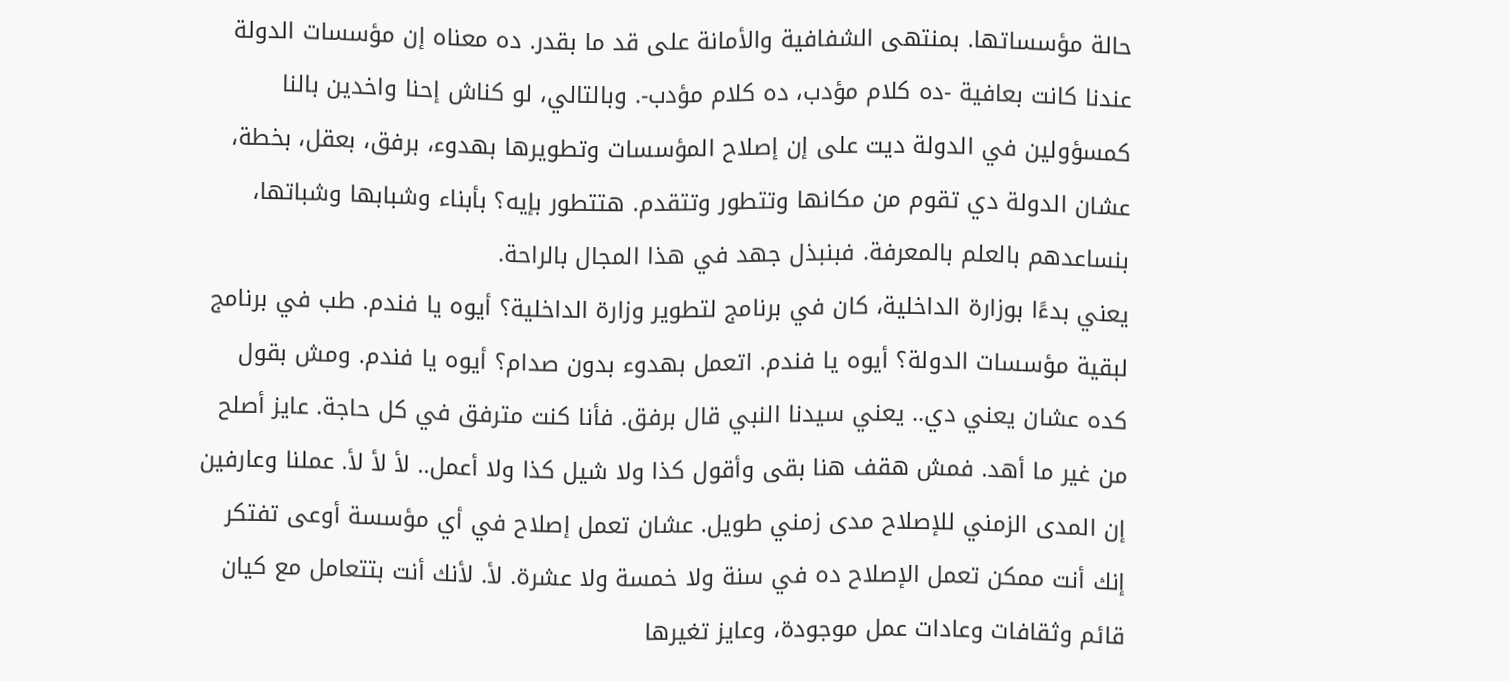حالة مؤسساتها. بمنتهى الشفافية والأمانة على قد ما بقدر. ده معناه إن مؤسسات الدولة عندنا كانت بعافية -ده كلام مؤدب، ده كلام مؤدب-. وبالتالي، لو كناش إحنا واخدين بالنا كمسؤولين في الدولة ديت على إن إصلاح المؤسسات وتطويرها بهدوء، برفق، بعقل، بخطة، عشان الدولة دي تقوم من مكانها وتتطور وتتقدم. هتتطور بإيه؟ بأبناء وشبابها وشباتها، بنساعدهم بالعلم بالمعرفة. فبنبذل جهد في هذا المجال بالراحة.
يعني بدءًا بوزارة الداخلية، كان في برنامج لتطوير وزارة الداخلية؟ أيوه يا فندم. طب في برنامج لبقية مؤسسات الدولة؟ أيوه يا فندم. اتعمل بهدوء بدون صدام؟ أيوه يا فندم. ومش بقول كده عشان يعني دي.. يعني سيدنا النبي قال برفق. فأنا كنت مترفق في كل حاجة. عايز أصلح من غير ما أهد. فمش هقف هنا بقى وأقول كذا ولا شيل كذا ولا أعمل.. لأ لأ لأ. عملنا وعارفين إن المدى الزمني للإصلاح مدى زمني طويل. عشان تعمل إصلاح في أي مؤسسة أوعى تفتكر إنك أنت ممكن تعمل الإصلاح ده في سنة ولا خمسة ولا عشرة. لأ. لأنك أنت بتتعامل مع كيان قائم وثقافات وعادات عمل موجودة، وعايز تغيرها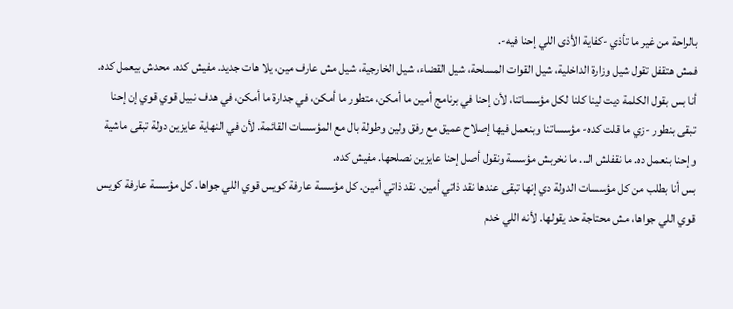بالراحة من غير ما تأذي -كفاية الأذى اللي إحنا فيه-.
فمش هتقفل تقول شيل وزارة الداخلية، شيل القوات المسلحة، شيل القضاء، شيل الخارجية، شيل مش عارف مين، يلا هات جديد. مفيش كده. محدش بيعمل كده. أنا بس بقول الكلمة ديت لينا كلنا لكل مؤسساتنا، لأن إحنا في برنامج أمين ما أمكن، متطور ما أمكن، في جدارة ما أمكن، في هدف نبيل قوي قوي إن إحنا تبقى بنطور -زي ما قلت كده- مؤسساتنا وبنعمل فيها إصلاح عميق مع رفق ولين وطولة بال مع المؤسسات القائمة. لأن في النهاية عايزين دولة تبقى ماشية وإحنا بنعمل ده. ما نقفلش الـ.. ما نخربش مؤسسة ونقول أصل إحنا عايزين نصلحها. مفيش كده.
بس أنا بطلب من كل مؤسسات الدولة دي إنها تبقى عندها نقد ذاتي أمين. نقد ذاتي أمين. كل مؤسسة عارفة كويس قوي اللي جواها. كل مؤسسة عارفة كويس قوي اللي جواها، مش محتاجة حد يقولها. لأنه اللي خدم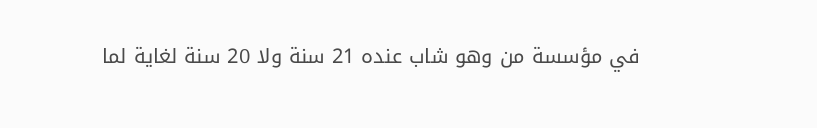في مؤسسة من وهو شاب عنده 21 سنة ولا 20 سنة لغاية لما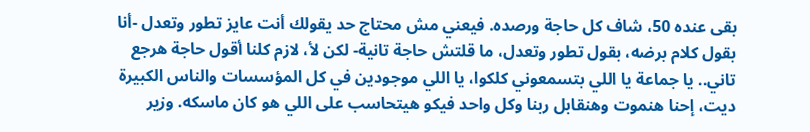بقى عنده 50، شاف كل حاجة ورصده. فيعني مش محتاج حد يقولك أنت عايز تطور وتعدل -أنا بقول كلام برضه، بقول تطور وتعدل، ما قلتش حاجة تانية- لكن لأ، لازم كلنا أقول حاجة هرجع تاني.. يا جماعة يا اللي بتسمعوني كلكوا، يا اللي موجودين في كل المؤسسات والناس الكبيرة ديت، إحنا هنموت وهنقابل ربنا وكل واحد فيكو هيتحاسب على اللي هو كان ماسكه. وزير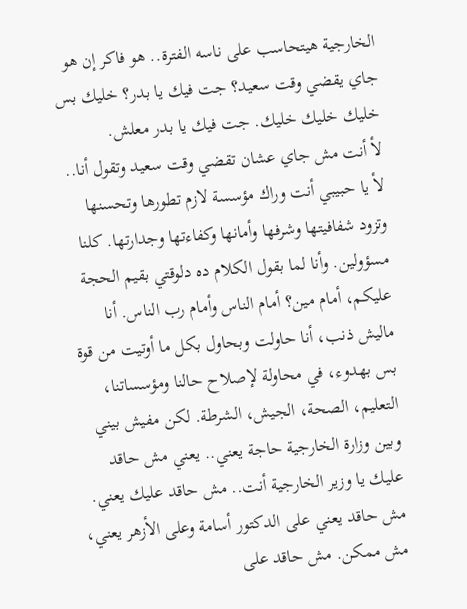الخارجية هيتحاسب على ناسه الفترة.. هو فاكر إن هو جاي يقضي وقت سعيد؟ جت فيك يا بدر؟ خليك بس خليك خليك خليك. جت فيك يا بدر معلش.
لأ أنت مش جاي عشان تقضي وقت سعيد وتقول أنا.. لأ يا حبيبي أنت وراك مؤسسة لازم تطورها وتحسنها وتزود شفافيتها وشرفها وأمانها وكفاءتها وجدارتها. كلنا مسؤولين. وأنا لما بقول الكلام ده دلوقتي بقيم الحجة عليكم، أمام مين؟ أمام الناس وأمام رب الناس. أنا ماليش ذنب، أنا حاولت وبحاول بكل ما أوتيت من قوة بس بهدوء، في محاولة لإصلاح حالنا ومؤسساتنا، التعليم، الصحة، الجيش، الشرطة. لكن مفيش بيني وبين وزارة الخارجية حاجة يعني.. يعني مش حاقد عليك يا وزير الخارجية أنت.. مش حاقد عليك يعني. مش حاقد يعني على الدكتور أسامة وعلى الأزهر يعني، مش ممكن. مش حاقد على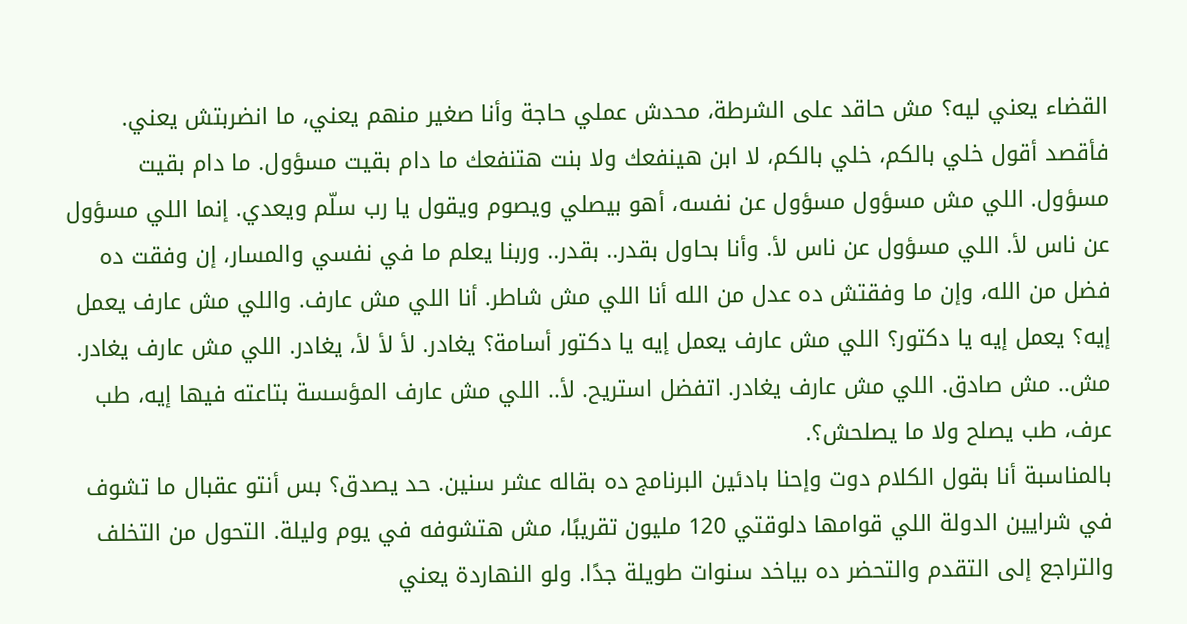القضاء يعني ليه؟ مش حاقد على الشرطة، محدش عملي حاجة وأنا صغير منهم يعني، ما انضربتش يعني.
فأقصد أقول خلي بالكم، خلي بالكم، لا ابن هينفعك ولا بنت هتنفعك ما دام بقيت مسؤول. ما دام بقيت مسؤول. اللي مش مسؤول مسؤول عن نفسه، أهو بيصلي ويصوم ويقول يا رب سلّم ويعدي. إنما اللي مسؤول عن ناس لأ. اللي مسؤول عن ناس لأ. وأنا بحاول بقدر.. بقدر.. وربنا يعلم ما في نفسي والمسار، إن وفقت ده فضل من الله، وإن ما وفقتش ده عدل من الله أنا اللي مش شاطر. أنا اللي مش عارف. واللي مش عارف يعمل إيه؟ يعمل إيه يا دكتور؟ اللي مش عارف يعمل إيه يا دكتور أسامة؟ يغادر. لأ لأ لأ، يغادر. اللي مش عارف يغادر. مش.. مش صادق. اللي مش عارف يغادر. اتفضل استريح. لأ.. اللي مش عارف المؤسسة بتاعته فيها إيه، طب عرف، طب يصلح ولا ما يصلحش؟.
بالمناسبة أنا بقول الكلام دوت وإحنا بادئين البرنامج ده بقاله عشر سنين. حد يصدق؟ بس أنتو عقبال ما تشوف في شرايين الدولة اللي قوامها دلوقتي 120 مليون تقريبًا، مش هتشوفه في يوم وليلة. التحول من التخلف والتراجع إلى التقدم والتحضر ده بياخد سنوات طويلة جدًا. ولو النهاردة يعني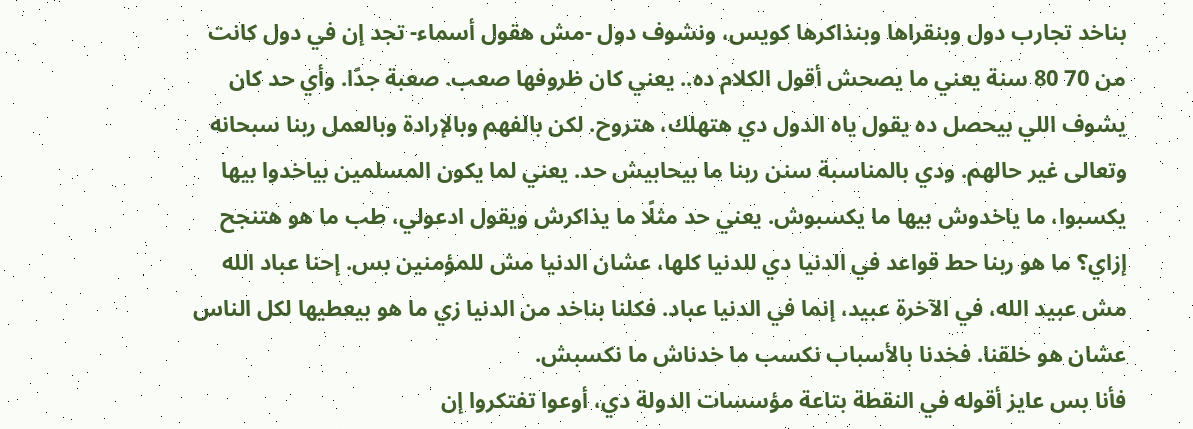بناخد تجارب دول وبنقراها وبنذاكرها كويس، ونشوف دول -مش هقول أسماء- تجد إن في دول كانت من 70 80 سنة يعني ما يصحش أقول الكلام ده.. يعني كان ظروفها صعب. صعبة جدًا. وأي حد كان يشوف اللي بيحصل ده يقول ياه الدول دي هتهلك، هتروح. لكن بالفهم وبالإرادة وبالعمل ربنا سبحانه وتعالى غير حالهم. ودي بالمناسبة سنن ربنا ما بيحابيش حد. يعني لما يكون المسلمين بياخدوا بيها يكسبوا، ما ياخدوش بيها ما يكسبوش. يعني حد مثلًا ما يذاكرش ويقول ادعولي، طب ما هو هتنجح إزاي؟ ما هو ربنا حط قواعد في الدنيا دي للدنيا كلها، عشان الدنيا مش للمؤمنين بس. إحنا عباد الله مش عبيد الله، في الآخرة عبيد، إنما في الدنيا عباد. فكلنا بناخد من الدنيا زي ما هو بيعطيها لكل الناس عشان هو خلقنا. فخدنا بالأسباب نكسب ما خدناش ما نكسبش.
فأنا بس عايز أقوله في النقطة بتاعة مؤسسات الدولة دي، أوعوا تفتكروا إن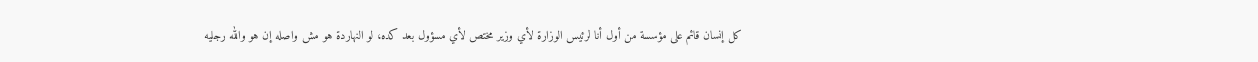كل إنسان قائم على مؤسسة من أول أنا لرئيس الوزارة لأي وزير مختص لأي مسؤول بعد كده، لو النهاردة هو مش واصله إن هو والله رجليه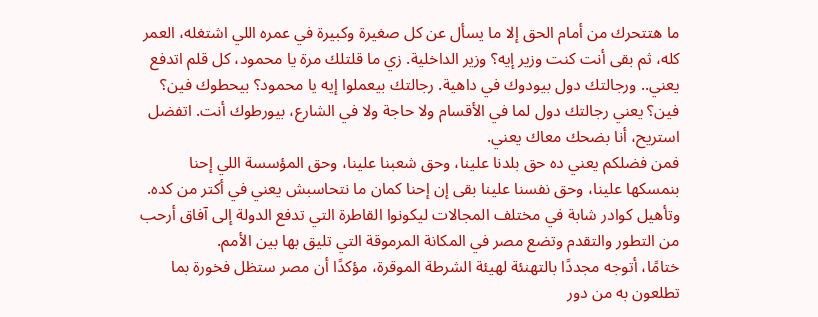ما هتتحرك من أمام الحق إلا ما يسأل عن كل صغيرة وكبيرة في عمره اللي اشتغله، العمر كله، ثم بقى أنت كنت وزير إيه؟ وزير الداخلية. زي ما قلتلك مرة يا محمود، كل قلم اتدفع يعني.. ورجالتك دول بيودوك في داهية. رجالتك بيعملوا إيه يا محمود؟ بيحطوك فين؟ فين؟ يعني رجالتك دول لما في الأقسام ولا حاجة ولا في الشارع، بيورطوك أنت. اتفضل استريح، أنا بضحك معاك يعني.
فمن فضلكم يعني ده حق بلدنا علينا، وحق شعبنا علينا، وحق المؤسسة اللي إحنا بنمسكها علينا، وحق نفسنا علينا بقى إن إحنا كمان ما نتحاسبش يعني في أكتر من كده.
وتأهيل كوادر شابة في مختلف المجالات ليكونوا القاطرة التي تدفع الدولة إلى آفاق أرحب من التطور والتقدم وتضع مصر في المكانة المرموقة التي تليق بها بين الأمم.
ختامًا، أتوجه مجددًا بالتهنئة لهيئة الشرطة الموقرة، مؤكدًا أن مصر ستظل فخورة بما تطلعون به من دور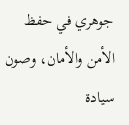جوهري في حفظ الأمن والأمان، وصون سيادة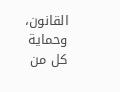القانون، وحماية كل من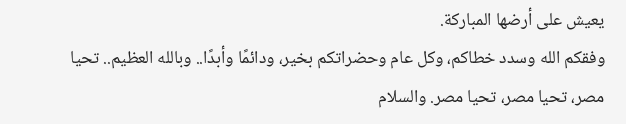يعيش على أرضها المباركة.
وفقكم الله وسدد خطاكم، وكل عام وحضراتكم بخير، ودائمًا وأبدًا.. وبالله العظيم.. تحيا مصر، تحيا مصر، تحيا مصر. والسلام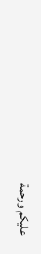عليكم ورحمة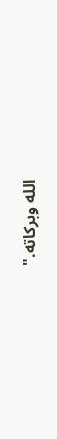الله وبركاته."